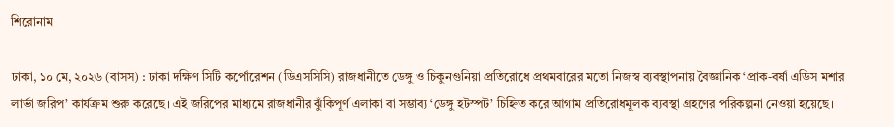শিরোনাম

ঢাকা, ১০ মে, ২০২৬ (বাসস) : ঢাকা দক্ষিণ সিটি কর্পোরেশন (ডিএসসিসি) রাজধানীতে ডেঙ্গু ও চিকুনগুনিয়া প্রতিরোধে প্রথমবারের মতো নিজস্ব ব্যবস্থাপনায় বৈজ্ঞানিক ‘প্রাক-বর্ষা এডিস মশার লার্ভা জরিপ’ কার্যক্রম শুরু করেছে। এই জরিপের মাধ্যমে রাজধানীর ঝুঁকিপূর্ণ এলাকা বা সম্ভাব্য ‘ডেঙ্গু হটস্পট’ চিহ্নিত করে আগাম প্রতিরোধমূলক ব্যবস্থা গ্রহণের পরিকল্পনা নেওয়া হয়েছে।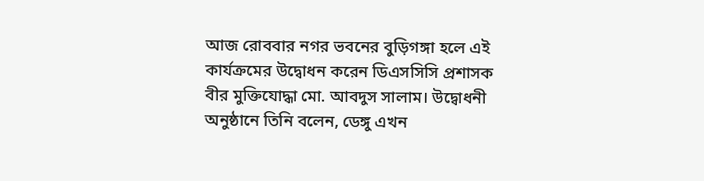আজ রোববার নগর ভবনের বুড়িগঙ্গা হলে এই কার্যক্রমের উদ্বোধন করেন ডিএসসিসি প্রশাসক বীর মুক্তিযোদ্ধা মো. আবদুস সালাম। উদ্বোধনী অনুষ্ঠানে তিনি বলেন, ডেঙ্গু এখন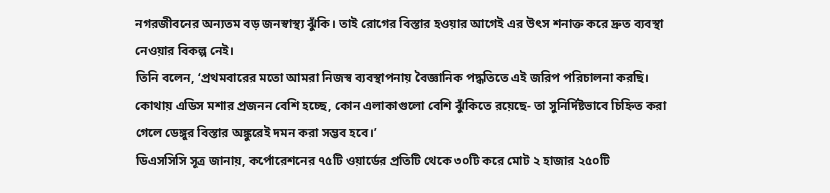নগরজীবনের অন্যতম বড় জনস্বাস্থ্য ঝুঁকি। তাই রোগের বিস্তার হওয়ার আগেই এর উৎস শনাক্ত করে দ্রুত ব্যবস্থা নেওয়ার বিকল্প নেই।
তিনি বলেন, ‘প্রথমবারের মতো আমরা নিজস্ব ব্যবস্থাপনায় বৈজ্ঞানিক পদ্ধতিতে এই জরিপ পরিচালনা করছি। কোথায় এডিস মশার প্রজনন বেশি হচ্ছে, কোন এলাকাগুলো বেশি ঝুঁকিতে রয়েছে- তা সুনির্দিষ্টভাবে চিহ্নিত করা গেলে ডেঙ্গুর বিস্তার অঙ্কুরেই দমন করা সম্ভব হবে।’
ডিএসসিসি সূত্র জানায়, কর্পোরেশনের ৭৫টি ওয়ার্ডের প্রতিটি থেকে ৩০টি করে মোট ২ হাজার ২৫০টি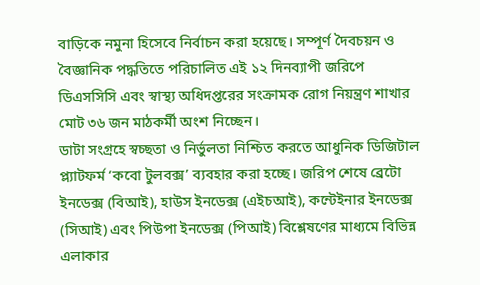বাড়িকে নমুনা হিসেবে নির্বাচন করা হয়েছে। সম্পূর্ণ দৈবচয়ন ও বৈজ্ঞানিক পদ্ধতিতে পরিচালিত এই ১২ দিনব্যাপী জরিপে ডিএসসিসি এবং স্বাস্থ্য অধিদপ্তরের সংক্রামক রোগ নিয়ন্ত্রণ শাখার মোট ৩৬ জন মাঠকর্মী অংশ নিচ্ছেন।
ডাটা সংগ্রহে স্বচ্ছতা ও নির্ভুলতা নিশ্চিত করতে আধুনিক ডিজিটাল প্ল্যাটফর্ম ‘কবো টুলবক্স’ ব্যবহার করা হচ্ছে। জরিপ শেষে ব্রেটো ইনডেক্স (বিআই), হাউস ইনডেক্স (এইচআই), কন্টেইনার ইনডেক্স (সিআই) এবং পিউপা ইনডেক্স (পিআই) বিশ্লেষণের মাধ্যমে বিভিন্ন এলাকার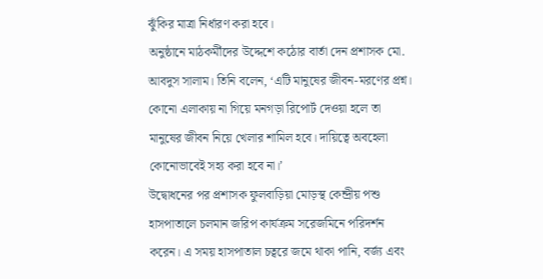ঝুঁকির মাত্রা নির্ধারণ করা হবে।
অনুষ্ঠানে মাঠকর্মীদের উদ্দেশে কঠোর বার্তা দেন প্রশাসক মো. আবদুস সালাম। তিনি বলেন, ‘এটি মানুষের জীবন-মরণের প্রশ্ন। কোনো এলাকায় না গিয়ে মনগড়া রিপোর্ট দেওয়া হলে তা মানুষের জীবন নিয়ে খেলার শামিল হবে। দায়িত্বে অবহেলা কোনোভাবেই সহ্য করা হবে না।’
উদ্বোধনের পর প্রশাসক ফুলবাড়িয়া মোড়স্থ কেন্দ্রীয় পশু হাসপাতালে চলমান জরিপ কার্যক্রম সরেজমিনে পরিদর্শন করেন। এ সময় হাসপাতাল চত্বরে জমে থাকা পানি, বর্জ্য এবং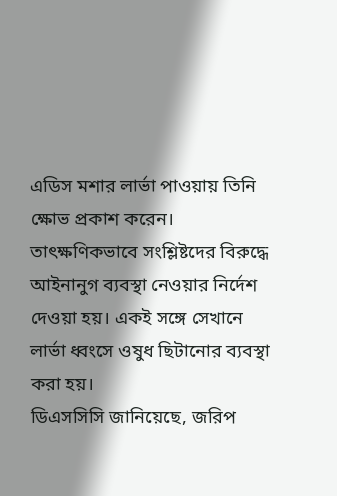এডিস মশার লার্ভা পাওয়ায় তিনি ক্ষোভ প্রকাশ করেন।
তাৎক্ষণিকভাবে সংশ্লিষ্টদের বিরুদ্ধে আইনানুগ ব্যবস্থা নেওয়ার নির্দেশ দেওয়া হয়। একই সঙ্গে সেখানে লার্ভা ধ্বংসে ওষুধ ছিটানোর ব্যবস্থা করা হয়।
ডিএসসিসি জানিয়েছে, জরিপ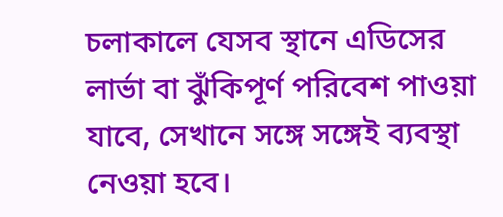চলাকালে যেসব স্থানে এডিসের লার্ভা বা ঝুঁকিপূর্ণ পরিবেশ পাওয়া যাবে, সেখানে সঙ্গে সঙ্গেই ব্যবস্থা নেওয়া হবে।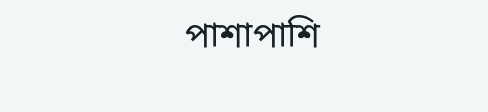পাশাপাশি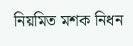নিয়মিত মশক নিধন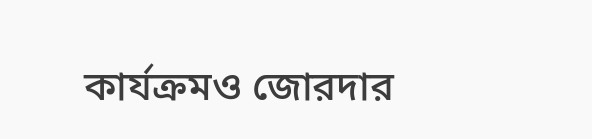কার্যক্রমও জোরদার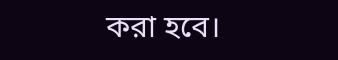করা হবে।